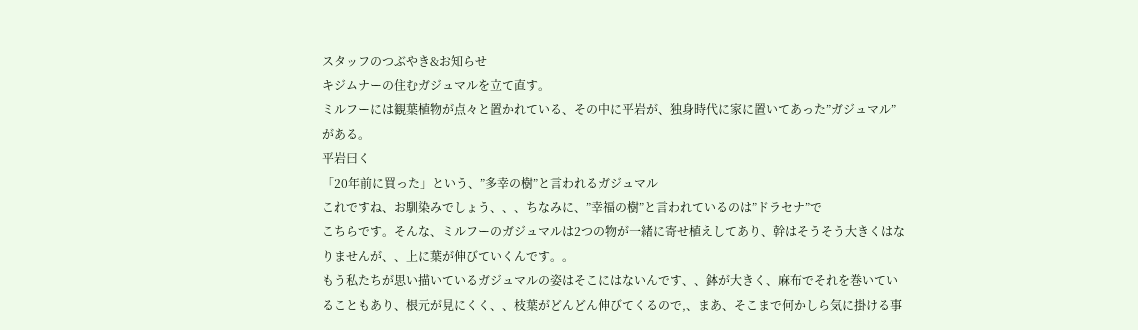スタッフのつぶやき&お知らせ
キジムナーの住むガジュマルを立て直す。
ミルフーには観葉植物が点々と置かれている、その中に平岩が、独身時代に家に置いてあった”ガジュマル”がある。
平岩曰く
「20年前に買った」という、”多幸の樹”と言われるガジュマル
これですね、お馴染みでしょう、、、ちなみに、”幸福の樹”と言われているのは”ドラセナ”で
こちらです。そんな、ミルフーのガジュマルは2つの物が一緒に寄せ植えしてあり、幹はそうそう大きくはなりませんが、、上に葉が伸びていくんです。。
もう私たちが思い描いているガジュマルの姿はそこにはないんです、、鉢が大きく、麻布でそれを巻いていることもあり、根元が見にくく、、枝葉がどんどん伸びてくるので,、まあ、そこまで何かしら気に掛ける事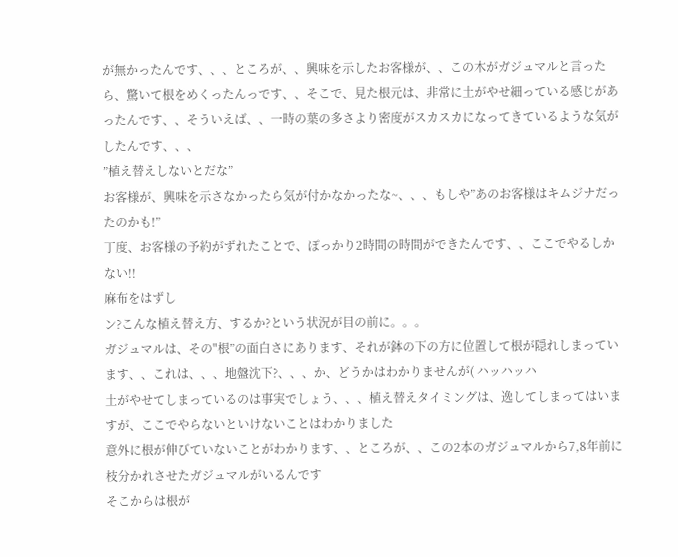が無かったんです、、、ところが、、興味を示したお客様が、、この木がガジュマルと言ったら、驚いて根をめくったんっです、、そこで、見た根元は、非常に土がやせ細っている感じがあったんです、、そういえば、、一時の葉の多さより密度がスカスカになってきているような気がしたんです、、、
”植え替えしないとだな”
お客様が、興味を示さなかったら気が付かなかったな~、、、もしや”あのお客様はキムジナだったのかも!”
丁度、お客様の予約がずれたことで、ぽっかり2時間の時間ができたんです、、ここでやるしかない!!
麻布をはずし
ン?こんな植え替え方、するか?という状況が目の前に。。。
ガジュマルは、その"根”の面白さにあります、それが鉢の下の方に位置して根が隠れしまっています、、これは、、、地盤沈下?、、、か、どうかはわかりませんが( ハッハッハ
土がやせてしまっているのは事実でしょう、、、植え替えタイミングは、逸してしまってはいますが、ここでやらないといけないことはわかりました
意外に根が伸びていないことがわかります、、ところが、、この2本のガジュマルから7,8年前に枝分かれさせたガジュマルがいるんです
そこからは根が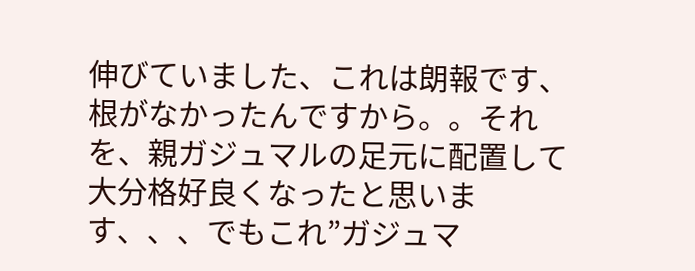伸びていました、これは朗報です、根がなかったんですから。。それを、親ガジュマルの足元に配置して
大分格好良くなったと思います、、、でもこれ”ガジュマ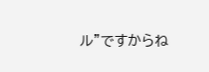ル”ですからね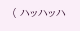( ハッハッハ